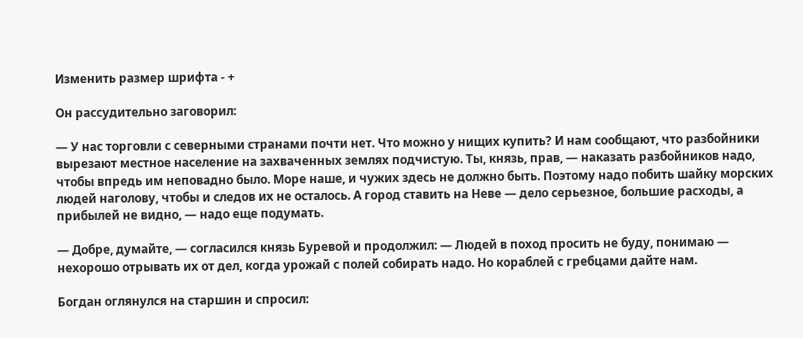Изменить размер шрифта - +

Он рассудительно заговорил:

— У нас торговли с северными странами почти нет. Что можно у нищих купить? И нам сообщают, что разбойники вырезают местное население на захваченных землях подчистую. Ты, князь, прав, — наказать разбойников надо, чтобы впредь им неповадно было. Море наше, и чужих здесь не должно быть. Поэтому надо побить шайку морских людей наголову, чтобы и следов их не осталось. А город ставить на Неве — дело серьезное, большие расходы, а прибылей не видно, — надо еще подумать.

— Добре, думайте, — согласился князь Буревой и продолжил: — Людей в поход просить не буду, понимаю — нехорошо отрывать их от дел, когда урожай с полей собирать надо. Но кораблей с гребцами дайте нам.

Богдан оглянулся на старшин и спросил: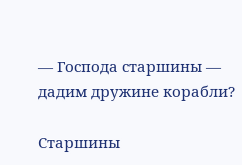— Господа старшины — дадим дружине корабли?

Старшины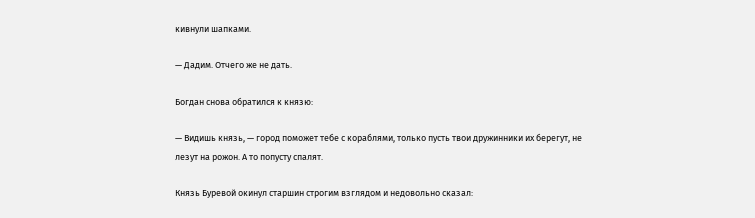кивнули шапками.

— Дадим. Отчего же не дать.

Богдан снова обратился к князю:

— Видишь князь, — город поможет тебе с кораблями, только пусть твои дружинники их берегут, не лезут на рожон. А то попусту спалят.

Князь Буревой окинул старшин строгим взглядом и недовольно сказал: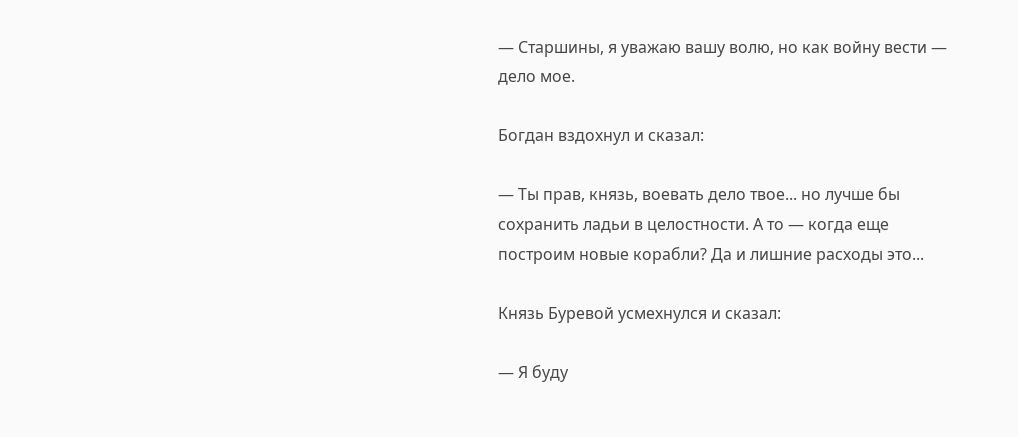— Старшины, я уважаю вашу волю, но как войну вести — дело мое.

Богдан вздохнул и сказал:

— Ты прав, князь, воевать дело твое... но лучше бы сохранить ладьи в целостности. А то — когда еще построим новые корабли? Да и лишние расходы это...

Князь Буревой усмехнулся и сказал:

— Я буду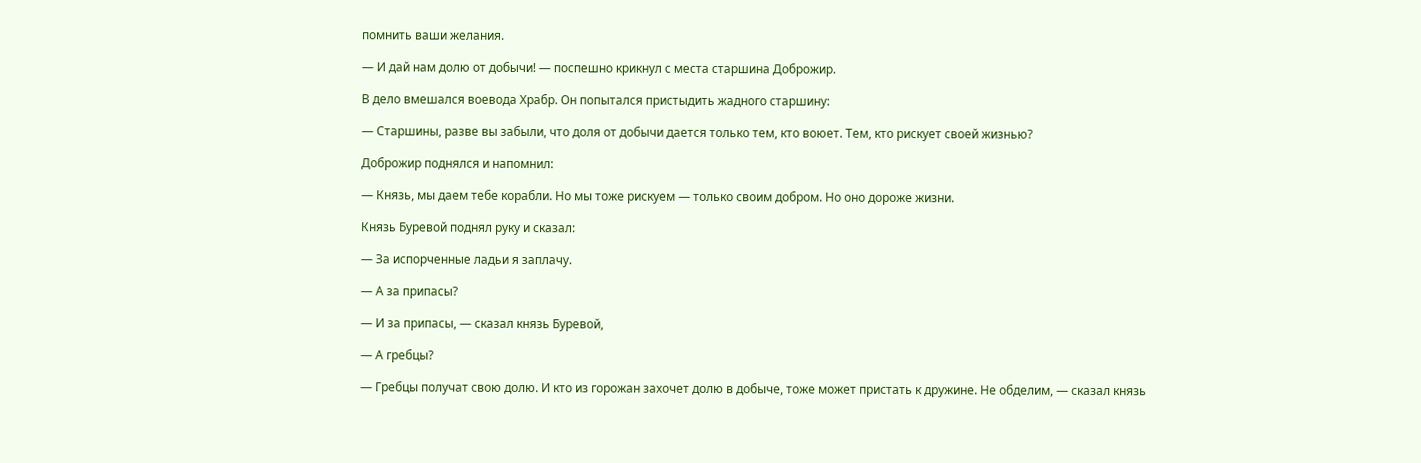помнить ваши желания.

— И дай нам долю от добычи! — поспешно крикнул с места старшина Доброжир.

В дело вмешался воевода Храбр. Он попытался пристыдить жадного старшину:

— Старшины, разве вы забыли, что доля от добычи дается только тем, кто воюет. Тем, кто рискует своей жизнью?

Доброжир поднялся и напомнил:

— Князь, мы даем тебе корабли. Но мы тоже рискуем — только своим добром. Но оно дороже жизни.

Князь Буревой поднял руку и сказал:

— За испорченные ладьи я заплачу.

— А за припасы?

— И за припасы, — сказал князь Буревой,

— А гребцы?

— Гребцы получат свою долю. И кто из горожан захочет долю в добыче, тоже может пристать к дружине. Не обделим, — сказал князь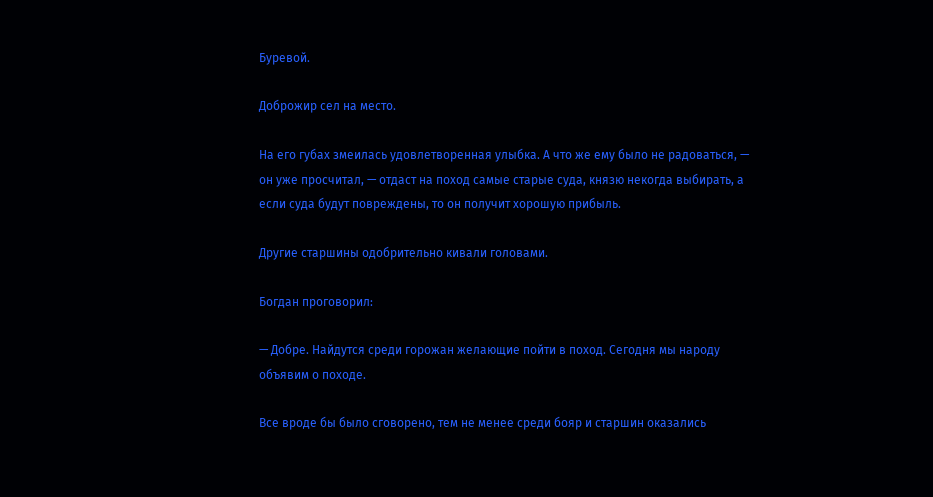Буревой.

Доброжир сел на место.

На его губах змеилась удовлетворенная улыбка. А что же ему было не радоваться, — он уже просчитал, — отдаст на поход самые старые суда, князю некогда выбирать, а если суда будут повреждены, то он получит хорошую прибыль.

Другие старшины одобрительно кивали головами.

Богдан проговорил:

— Добре. Найдутся среди горожан желающие пойти в поход. Сегодня мы народу объявим о походе.

Все вроде бы было сговорено, тем не менее среди бояр и старшин оказались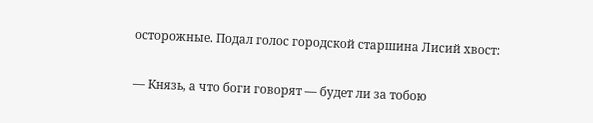осторожные. Подал голос городской старшина Лисий хвост:

— Князь, а что боги говорят — будет ли за тобою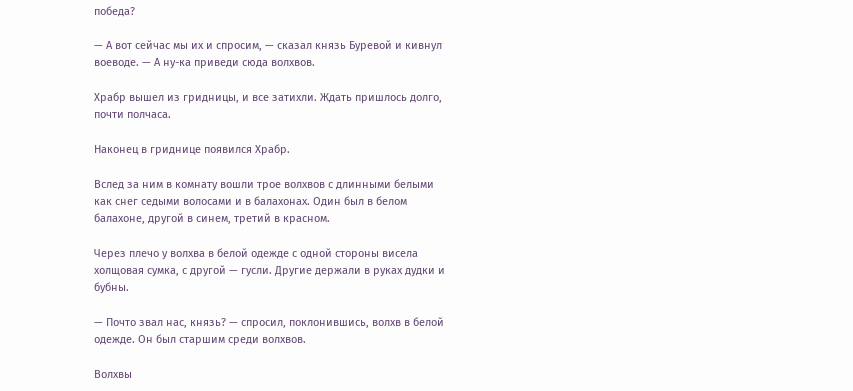победа?

— А вот сейчас мы их и спросим, — сказал князь Буревой и кивнул воеводе. — А ну-ка приведи сюда волхвов.

Храбр вышел из гридницы, и все затихли. Ждать пришлось долго, почти полчаса.

Наконец в гриднице появился Храбр.

Вслед за ним в комнату вошли трое волхвов с длинными белыми как снег седыми волосами и в балахонах. Один был в белом балахоне, другой в синем, третий в красном.

Через плечо у волхва в белой одежде с одной стороны висела холщовая сумка, с другой — гусли. Другие держали в руках дудки и бубны.

— Почто звал нас, князь? — спросил, поклонившись, волхв в белой одежде. Он был старшим среди волхвов.

Волхвы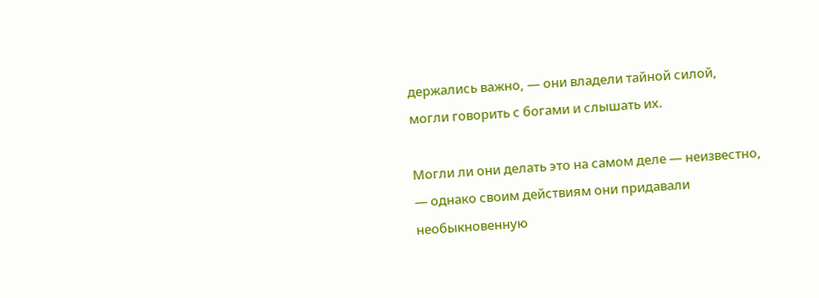держались важно, — они владели тайной силой, могли говорить с богами и слышать их.

Могли ли они делать это на самом деле — неизвестно, — однако своим действиям они придавали необыкновенную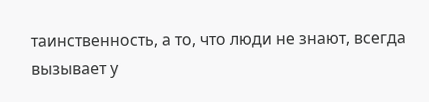таинственность, а то, что люди не знают, всегда вызывает у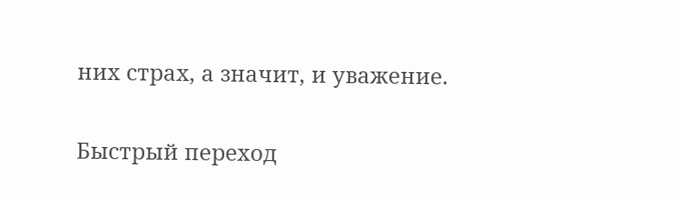них страх, а значит, и уважение.

Быстрый переход